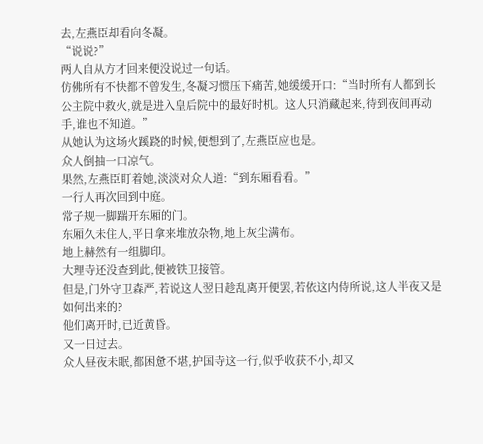去,左燕臣却看向冬凝。
“说说?”
两人自从方才回来便没说过一句话。
仿佛所有不快都不曾发生,冬凝习惯压下痛苦,她缓缓开口:“当时所有人都到长公主院中救火,就是进入皇后院中的最好时机。这人只消藏起来,待到夜间再动手,谁也不知道。”
从她认为这场火蹊跷的时候,便想到了,左燕臣应也是。
众人倒抽一口凉气。
果然,左燕臣盯着她,淡淡对众人道:“到东厢看看。”
一行人再次回到中庭。
常子规一脚踹开东厢的门。
东厢久未住人,平日拿来堆放杂物,地上灰尘满布。
地上赫然有一组脚印。
大理寺还没查到此,便被铁卫接管。
但是,门外守卫森严,若说这人翌日趁乱离开便罢,若依这内侍所说,这人半夜又是如何出来的?
他们离开时,已近黄昏。
又一日过去。
众人昼夜未眠,都困惫不堪,护国寺这一行,似乎收获不小,却又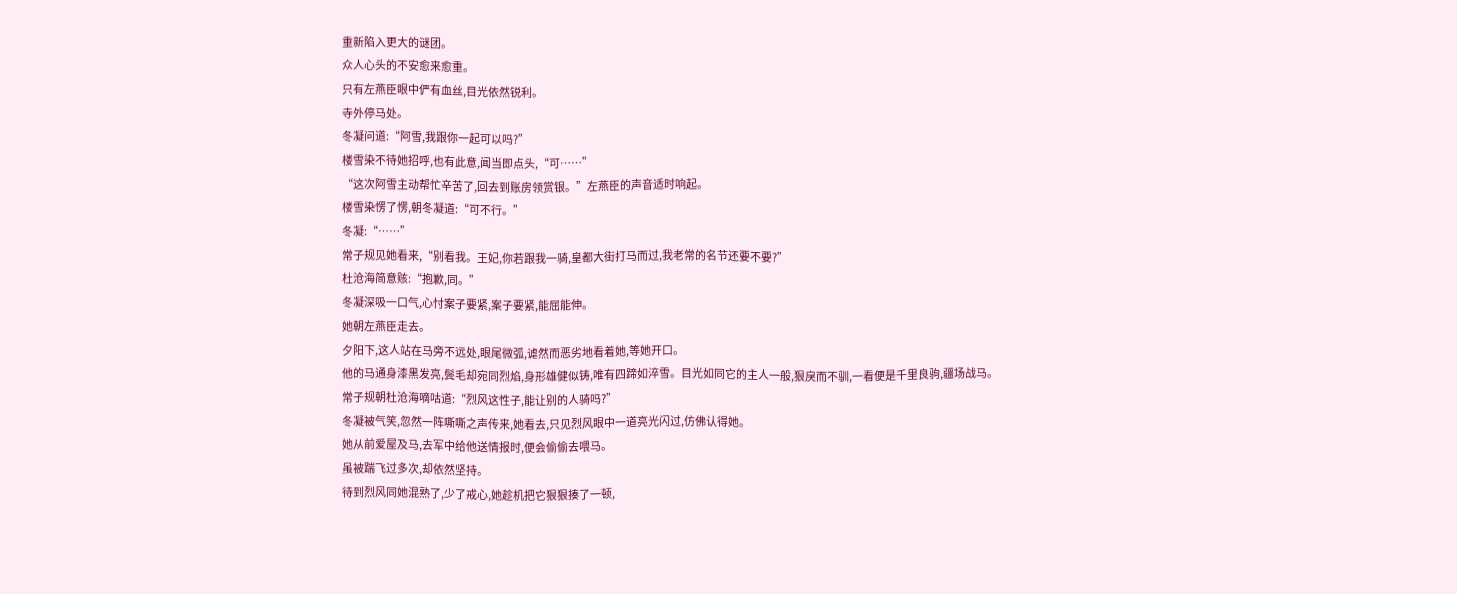重新陷入更大的谜团。
众人心头的不安愈来愈重。
只有左燕臣眼中俨有血丝,目光依然锐利。
寺外停马处。
冬凝问道:“阿雪,我跟你一起可以吗?”
楼雪染不待她招呼,也有此意,闻当即点头,“可……”
“这次阿雪主动帮忙辛苦了,回去到账房领赏银。”左燕臣的声音适时响起。
楼雪染愣了愣,朝冬凝道:“可不行。”
冬凝:“……”
常子规见她看来,“别看我。王妃,你若跟我一骑,皇都大街打马而过,我老常的名节还要不要?”
杜沧海简意赅:“抱歉,同。”
冬凝深吸一口气,心忖案子要紧,案子要紧,能屈能伸。
她朝左燕臣走去。
夕阳下,这人站在马旁不远处,眼尾微弧,谑然而恶劣地看着她,等她开口。
他的马通身漆黑发亮,鬓毛却宛同烈焰,身形雄健似铸,唯有四蹄如淬雪。目光如同它的主人一般,狠戾而不驯,一看便是千里良驹,疆场战马。
常子规朝杜沧海嘀咕道:“烈风这性子,能让别的人骑吗?”
冬凝被气笑,忽然一阵嘶嘶之声传来,她看去,只见烈风眼中一道亮光闪过,仿佛认得她。
她从前爱屋及马,去军中给他送情报时,便会偷偷去喂马。
虽被踹飞过多次,却依然坚持。
待到烈风同她混熟了,少了戒心,她趁机把它狠狠揍了一顿,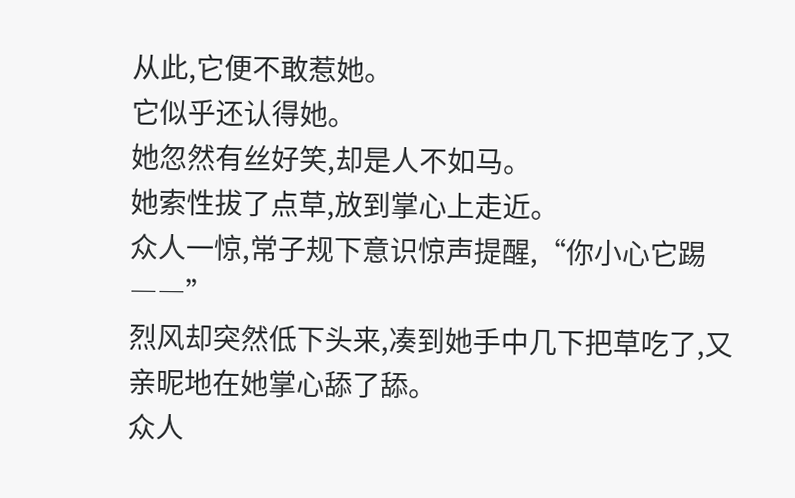从此,它便不敢惹她。
它似乎还认得她。
她忽然有丝好笑,却是人不如马。
她索性拔了点草,放到掌心上走近。
众人一惊,常子规下意识惊声提醒,“你小心它踢――”
烈风却突然低下头来,凑到她手中几下把草吃了,又亲昵地在她掌心舔了舔。
众人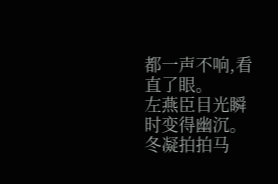都一声不响,看直了眼。
左燕臣目光瞬时变得幽沉。
冬凝拍拍马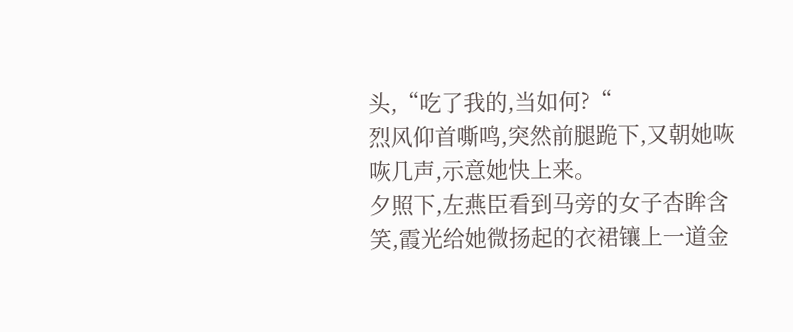头,“吃了我的,当如何?“
烈风仰首嘶鸣,突然前腿跪下,又朝她咴咴几声,示意她快上来。
夕照下,左燕臣看到马旁的女子杏眸含笑,霞光给她微扬起的衣裙镶上一道金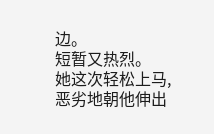边。
短暂又热烈。
她这次轻松上马,恶劣地朝他伸出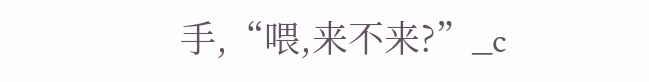手,“喂,来不来?”_c